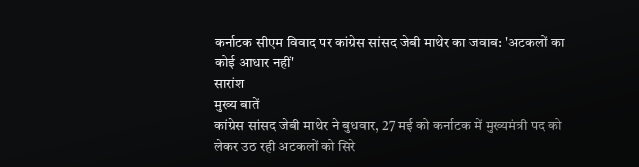कर्नाटक सीएम विवाद पर कांग्रेस सांसद जेबी माथेर का जवाब: 'अटकलों का कोई आधार नहीं'
सारांश
मुख्य बातें
कांग्रेस सांसद जेबी माथेर ने बुधवार, 27 मई को कर्नाटक में मुख्यमंत्री पद को लेकर उठ रही अटकलों को सिरे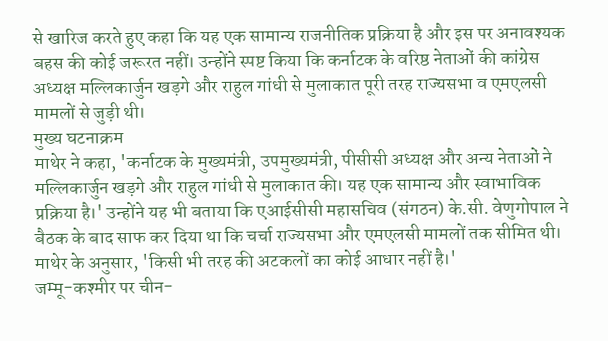से खारिज करते हुए कहा कि यह एक सामान्य राजनीतिक प्रक्रिया है और इस पर अनावश्यक बहस की कोई जरूरत नहीं। उन्होंने स्पष्ट किया कि कर्नाटक के वरिष्ठ नेताओं की कांग्रेस अध्यक्ष मल्लिकार्जुन खड़गे और राहुल गांधी से मुलाकात पूरी तरह राज्यसभा व एमएलसी मामलों से जुड़ी थी।
मुख्य घटनाक्रम
माथेर ने कहा, 'कर्नाटक के मुख्यमंत्री, उपमुख्यमंत्री, पीसीसी अध्यक्ष और अन्य नेताओं ने मल्लिकार्जुन खड़गे और राहुल गांधी से मुलाकात की। यह एक सामान्य और स्वाभाविक प्रक्रिया है।' उन्होंने यह भी बताया कि एआईसीसी महासचिव (संगठन) के.सी. वेणुगोपाल ने बैठक के बाद साफ कर दिया था कि चर्चा राज्यसभा और एमएलसी मामलों तक सीमित थी। माथेर के अनुसार, 'किसी भी तरह की अटकलों का कोई आधार नहीं है।'
जम्मू-कश्मीर पर चीन-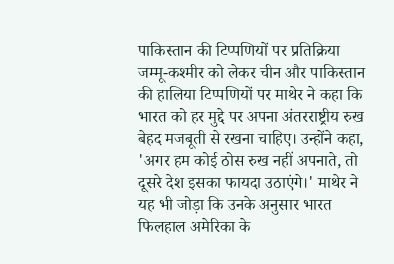पाकिस्तान की टिप्पणियों पर प्रतिक्रिया
जम्मू-कश्मीर को लेकर चीन और पाकिस्तान की हालिया टिप्पणियों पर माथेर ने कहा कि भारत को हर मुद्दे पर अपना अंतरराष्ट्रीय रुख बेहद मजबूती से रखना चाहिए। उन्होंने कहा, 'अगर हम कोई ठोस रुख नहीं अपनाते, तो दूसरे देश इसका फायदा उठाएंगे।' माथेर ने यह भी जोड़ा कि उनके अनुसार भारत फिलहाल अमेरिका के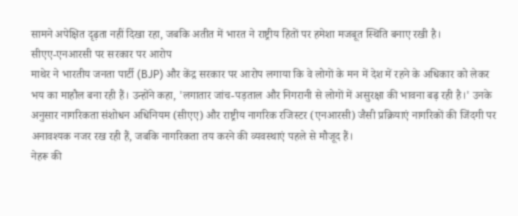सामने अपेक्षित दृढ़ता नहीं दिखा रहा, जबकि अतीत में भारत ने राष्ट्रीय हितों पर हमेशा मजबूत स्थिति बनाए रखी है।
सीएए-एनआरसी पर सरकार पर आरोप
माथेर ने भारतीय जनता पार्टी (BJP) और केंद्र सरकार पर आरोप लगाया कि वे लोगों के मन में देश में रहने के अधिकार को लेकर भय का माहौल बना रही हैं। उन्होंने कहा, 'लगातार जांच-पड़ताल और निगरानी से लोगों में असुरक्षा की भावना बढ़ रही है।' उनके अनुसार नागरिकता संशोधन अधिनियम (सीएए) और राष्ट्रीय नागरिक रजिस्टर (एनआरसी) जैसी प्रक्रियाएं नागरिकों की जिंदगी पर अनावश्यक नजर रख रही हैं, जबकि नागरिकता तय करने की व्यवस्थाएं पहले से मौजूद हैं।
नेहरू की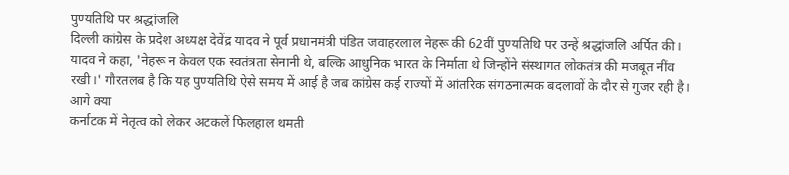पुण्यतिथि पर श्रद्धांजलि
दिल्ली कांग्रेस के प्रदेश अध्यक्ष देवेंद्र यादव ने पूर्व प्रधानमंत्री पंडित जवाहरलाल नेहरू की 62वीं पुण्यतिथि पर उन्हें श्रद्धांजलि अर्पित की। यादव ने कहा, 'नेहरू न केवल एक स्वतंत्रता सेनानी थे, बल्कि आधुनिक भारत के निर्माता थे जिन्होंने संस्थागत लोकतंत्र की मजबूत नींव रखी।' गौरतलब है कि यह पुण्यतिथि ऐसे समय में आई है जब कांग्रेस कई राज्यों में आंतरिक संगठनात्मक बदलावों के दौर से गुजर रही है।
आगे क्या
कर्नाटक में नेतृत्व को लेकर अटकलें फिलहाल थमती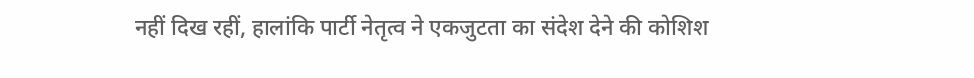नहीं दिख रहीं, हालांकि पार्टी नेतृत्व ने एकजुटता का संदेश देने की कोशिश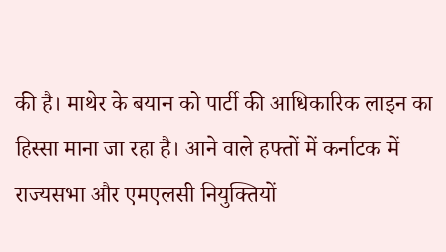की है। माथेर के बयान को पार्टी की आधिकारिक लाइन का हिस्सा माना जा रहा है। आने वाले हफ्तों में कर्नाटक में राज्यसभा और एमएलसी नियुक्तियों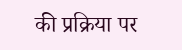की प्रक्रिया पर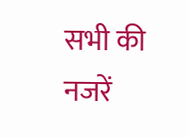सभी की नजरें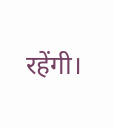रहेंगी।